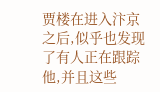贾楼在进入汴京之后,似乎也发现了有人正在跟踪他,并且这些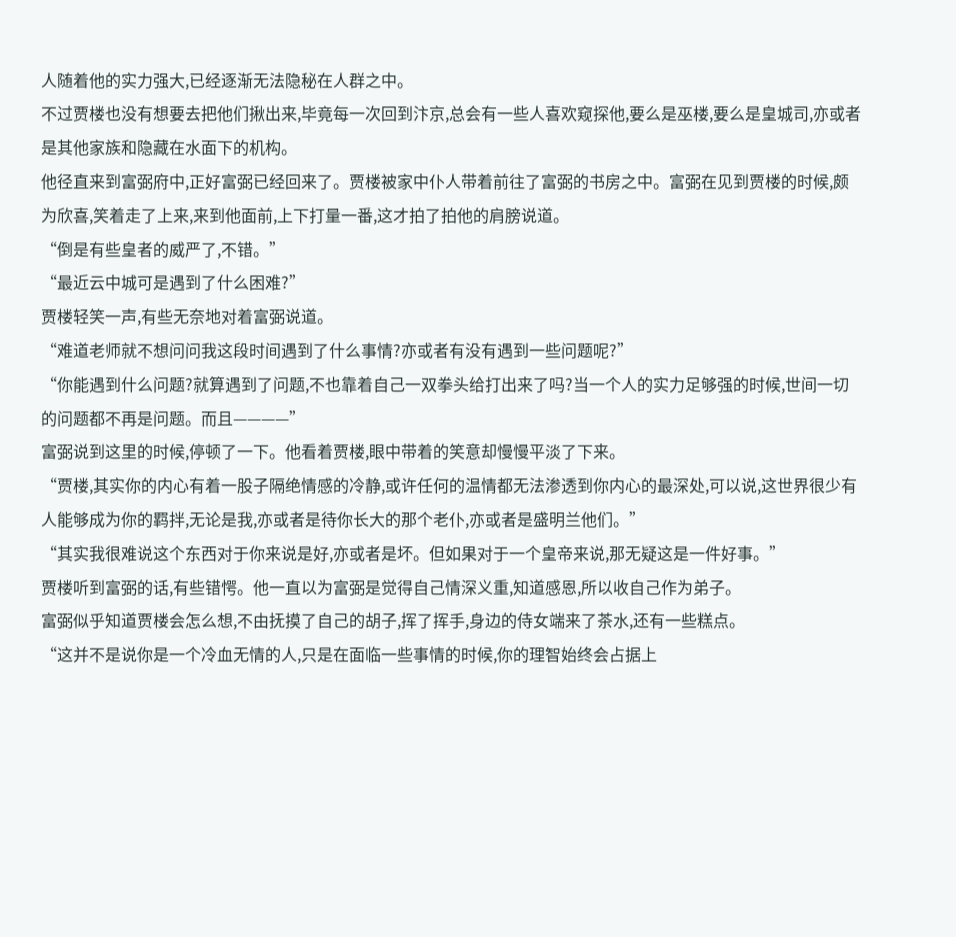人随着他的实力强大,已经逐渐无法隐秘在人群之中。
不过贾楼也没有想要去把他们揪出来,毕竟每一次回到汴京,总会有一些人喜欢窥探他,要么是巫楼,要么是皇城司,亦或者是其他家族和隐藏在水面下的机构。
他径直来到富弼府中,正好富弼已经回来了。贾楼被家中仆人带着前往了富弼的书房之中。富弼在见到贾楼的时候,颇为欣喜,笑着走了上来,来到他面前,上下打量一番,这才拍了拍他的肩膀说道。
“倒是有些皇者的威严了,不错。”
“最近云中城可是遇到了什么困难?”
贾楼轻笑一声,有些无奈地对着富弼说道。
“难道老师就不想问问我这段时间遇到了什么事情?亦或者有没有遇到一些问题呢?”
“你能遇到什么问题?就算遇到了问题,不也靠着自己一双拳头给打出来了吗?当一个人的实力足够强的时候,世间一切的问题都不再是问题。而且————”
富弼说到这里的时候,停顿了一下。他看着贾楼,眼中带着的笑意却慢慢平淡了下来。
“贾楼,其实你的内心有着一股子隔绝情感的冷静,或许任何的温情都无法渗透到你内心的最深处,可以说,这世界很少有人能够成为你的羁拌,无论是我,亦或者是待你长大的那个老仆,亦或者是盛明兰他们。”
“其实我很难说这个东西对于你来说是好,亦或者是坏。但如果对于一个皇帝来说,那无疑这是一件好事。”
贾楼听到富弼的话,有些错愕。他一直以为富弼是觉得自己情深义重,知道感恩,所以收自己作为弟子。
富弼似乎知道贾楼会怎么想,不由抚摸了自己的胡子,挥了挥手,身边的侍女端来了茶水,还有一些糕点。
“这并不是说你是一个冷血无情的人,只是在面临一些事情的时候,你的理智始终会占据上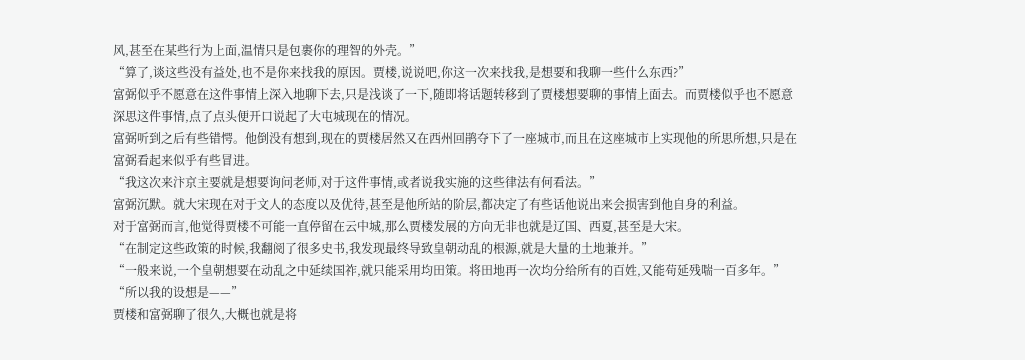风,甚至在某些行为上面,温情只是包裹你的理智的外壳。”
“算了,谈这些没有益处,也不是你来找我的原因。贾楼,说说吧,你这一次来找我,是想要和我聊一些什么东西?”
富弼似乎不愿意在这件事情上深入地聊下去,只是浅谈了一下,随即将话题转移到了贾楼想要聊的事情上面去。而贾楼似乎也不愿意深思这件事情,点了点头便开口说起了大屯城现在的情况。
富弼听到之后有些错愕。他倒没有想到,现在的贾楼居然又在西州回鹃夺下了一座城市,而且在这座城市上实现他的所思所想,只是在富弼看起来似乎有些冒进。
“我这次来汴京主要就是想要询问老师,对于这件事情,或者说我实施的这些律法有何看法。”
富弼沉默。就大宋现在对于文人的态度以及优待,甚至是他所站的阶层,都决定了有些话他说出来会损害到他自身的利益。
对于富弼而言,他觉得贾楼不可能一直停留在云中城,那么贾楼发展的方向无非也就是辽国、西夏,甚至是大宋。
“在制定这些政策的时候,我翻阅了很多史书,我发现最终导致皇朝动乱的根源,就是大量的土地兼并。”
“一般来说,一个皇朝想要在动乱之中延续国祚,就只能采用均田策。将田地再一次均分给所有的百姓,又能苟延残喘一百多年。”
“所以我的设想是——”
贾楼和富弼聊了很久,大概也就是将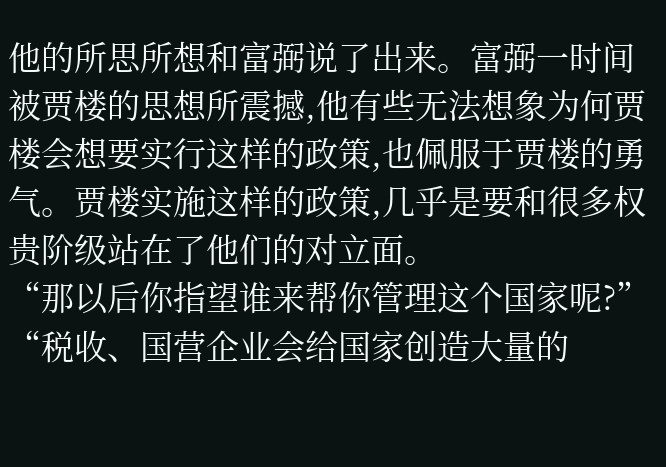他的所思所想和富弼说了出来。富弼一时间被贾楼的思想所震撼,他有些无法想象为何贾楼会想要实行这样的政策,也佩服于贾楼的勇气。贾楼实施这样的政策,几乎是要和很多权贵阶级站在了他们的对立面。
“那以后你指望谁来帮你管理这个国家呢?”
“税收、国营企业会给国家创造大量的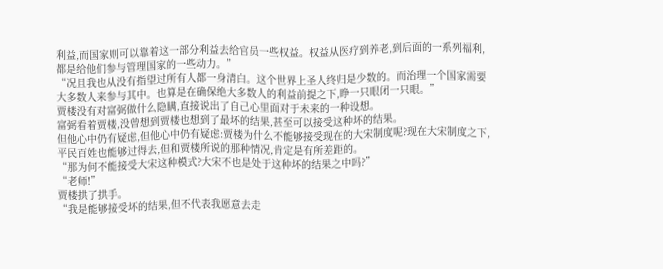利益,而国家则可以靠着这一部分利益去给官员一些权益。权益从医疗到养老,到后面的一系列福利,都是给他们参与管理国家的一些动力。”
“况且我也从没有指望过所有人都一身清白。这个世界上圣人终归是少数的。而治理一个国家需要大多数人来参与其中。也算是在确保绝大多数人的利益前提之下,睁一只眼闭一只眼。”
贾楼没有对富弼做什么隐瞒,直接说出了自己心里面对于未来的一种设想。
富弼看着贾楼,没曾想到贾楼也想到了最坏的结果,甚至可以接受这种坏的结果。
但他心中仍有疑虑,但他心中仍有疑虑:贾楼为什么不能够接受现在的大宋制度呢?现在大宋制度之下,平民百姓也能够过得去,但和贾楼所说的那种情况,肯定是有所差距的。
“那为何不能接受大宋这种模式?大宋不也是处于这种坏的结果之中吗?”
“老师!”
贾楼拱了拱手。
“我是能够接受坏的结果,但不代表我愿意去走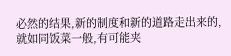必然的结果,新的制度和新的道路走出来的,就如同饭菜一般,有可能夹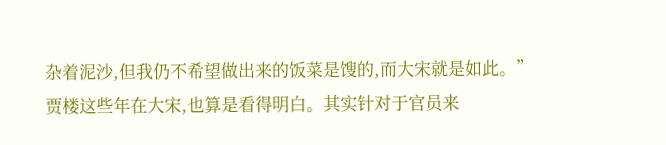杂着泥沙,但我仍不希望做出来的饭菜是馊的,而大宋就是如此。”
贾楼这些年在大宋,也算是看得明白。其实针对于官员来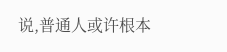说,普通人或许根本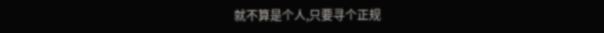就不算是个人,只要寻个正规